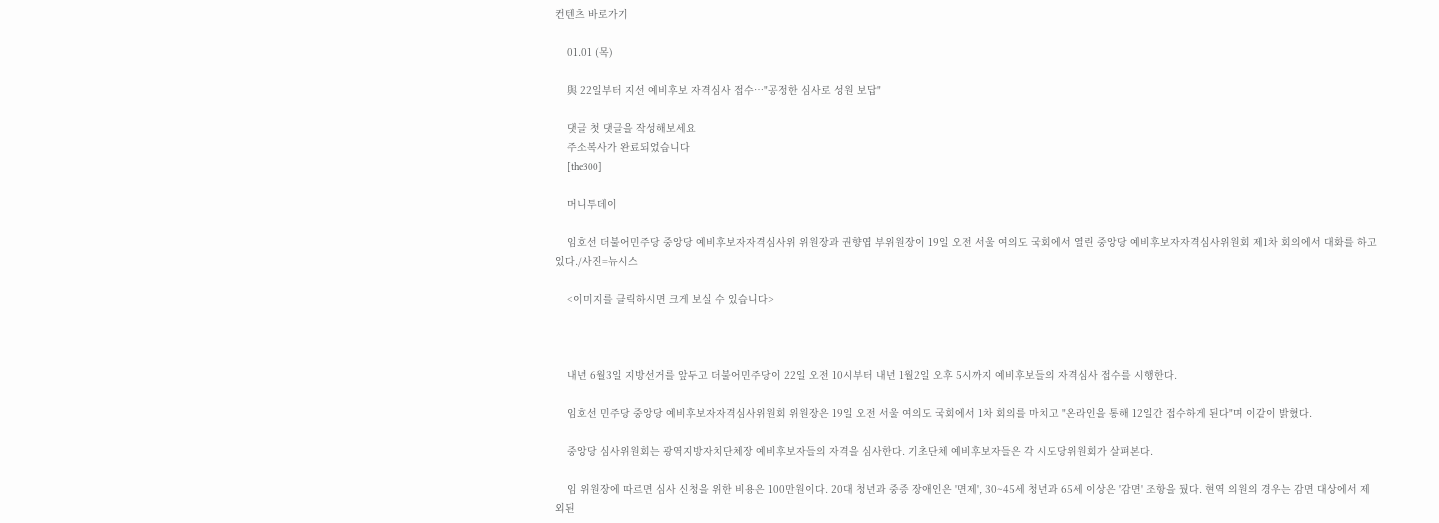컨텐츠 바로가기

    01.01 (목)

    與 22일부터 지선 예비후보 자격심사 접수…"공정한 심사로 성원 보답"

    댓글 첫 댓글을 작성해보세요
    주소복사가 완료되었습니다
    [the300]

    머니투데이

    임호선 더불어민주당 중앙당 예비후보자자격심사위 위원장과 권향엽 부위원장이 19일 오전 서울 여의도 국회에서 열린 중앙당 예비후보자자격심사위원회 제1차 회의에서 대화를 하고 있다./사진=뉴시스

    <이미지를 클릭하시면 크게 보실 수 있습니다>



    내년 6월3일 지방선거를 앞두고 더불어민주당이 22일 오전 10시부터 내년 1월2일 오후 5시까지 예비후보들의 자격심사 접수를 시행한다.

    임호선 민주당 중앙당 예비후보자자격심사위원회 위원장은 19일 오전 서울 여의도 국회에서 1차 회의를 마치고 "온라인을 통해 12일간 접수하게 된다"며 이같이 밝혔다.

    중앙당 심사위원회는 광역지방자치단체장 예비후보자들의 자격을 심사한다. 기초단체 예비후보자들은 각 시도당위원회가 살펴본다.

    임 위원장에 따르면 심사 신청을 위한 비용은 100만원이다. 20대 청년과 중증 장애인은 '면제', 30~45세 청년과 65세 이상은 '감면' 조항을 뒀다. 현역 의원의 경우는 감면 대상에서 제외된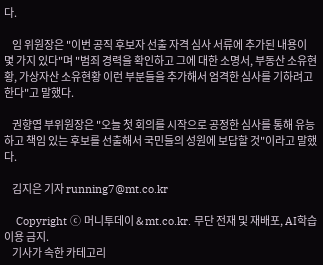다.

    임 위원장은 "이번 공직 후보자 선출 자격 심사 서류에 추가된 내용이 몇 가지 있다"며 "범죄 경력을 확인하고 그에 대한 소명서, 부동산 소유현황, 가상자산 소유현황 이런 부분들을 추가해서 엄격한 심사를 기하려고 한다"고 말했다.

    권향엽 부위원장은 "오늘 첫 회의를 시작으로 공정한 심사를 통해 유능하고 책임 있는 후보를 선출해서 국민들의 성원에 보답할 것"이라고 말했다.

    김지은 기자 running7@mt.co.kr

    Copyright ⓒ 머니투데이 & mt.co.kr. 무단 전재 및 재배포, AI학습 이용 금지.
    기사가 속한 카테고리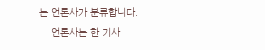는 언론사가 분류합니다.
    언론사는 한 기사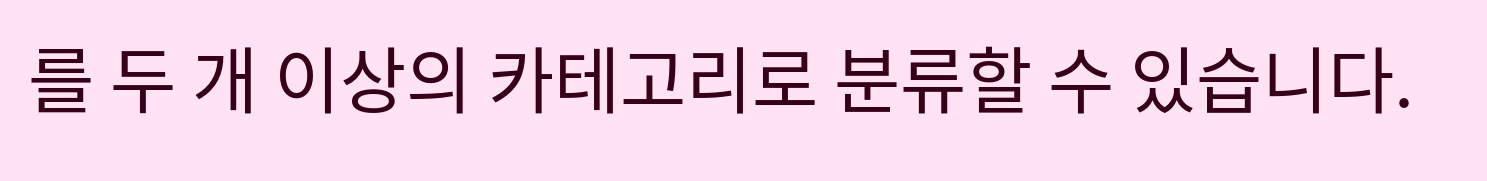를 두 개 이상의 카테고리로 분류할 수 있습니다.